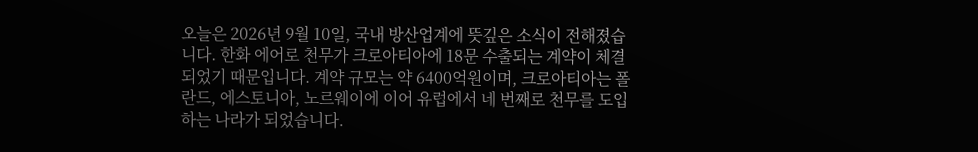오늘은 2026년 9월 10일, 국내 방산업계에 뜻깊은 소식이 전해졌습니다. 한화 에어로 천무가 크로아티아에 18문 수출되는 계약이 체결되었기 때문입니다. 계약 규모는 약 6400억원이며, 크로아티아는 폴란드, 에스토니아, 노르웨이에 이어 유럽에서 네 번째로 천무를 도입하는 나라가 되었습니다.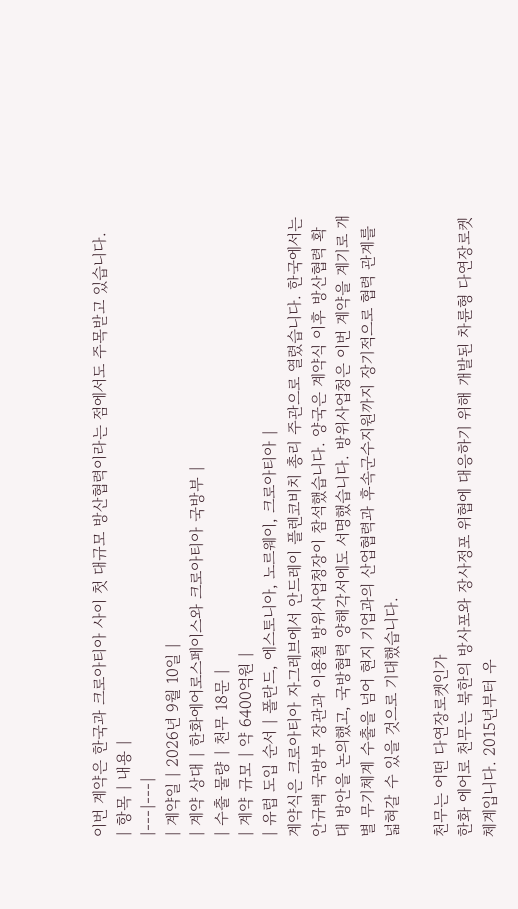이번 계약은 한국과 크로아티아 사이 첫 대규모 방산협력이라는 점에서도 주목받고 있습니다.
| 항목 | 내용 |
|---|---|
| 계약일 | 2026년 9월 10일 |
| 계약 상대 | 한화에어로스페이스와 크로아티아 국방부 |
| 수출 물량 | 천무 18문 |
| 계약 규모 | 약 6400억원 |
| 유럽 도입 순서 | 폴란드, 에스토니아, 노르웨이, 크로아티아 |
계약식은 크로아티아 자그레브에서 안드레이 플렌코비치 총리 주관으로 열렸습니다. 한국에서는 안규백 국방부 장관과 이용철 방위사업청장이 참석했습니다. 양국은 계약식 이후 방산협력 확대 방안을 논의했고, 국방협력 양해각서에도 서명했습니다. 방위사업청은 이번 계약을 계기로 개별 무기체계 수출을 넘어 현지 기업과의 산업협력과 후속군수지원까지 장기적으로 협력 관계를 넓혀갈 수 있을 것으로 기대했습니다.

천무는 어떤 다연장로켓인가
한화 에어로 천무는 북한의 방사포와 장사정포 위협에 대응하기 위해 개발된 차륜형 다연장로켓 체계입니다. 2015년부터 우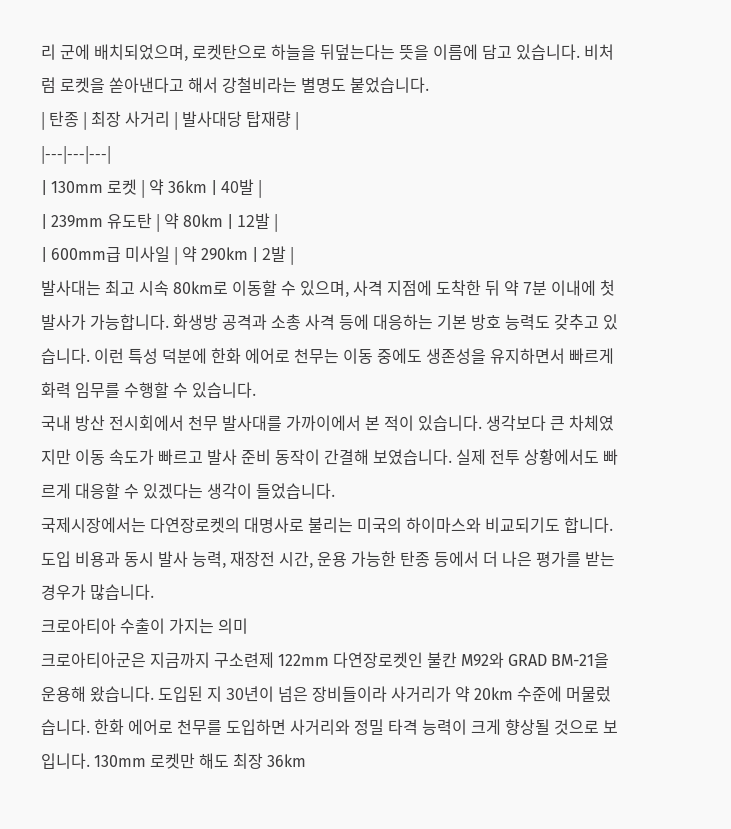리 군에 배치되었으며, 로켓탄으로 하늘을 뒤덮는다는 뜻을 이름에 담고 있습니다. 비처럼 로켓을 쏟아낸다고 해서 강철비라는 별명도 붙었습니다.
| 탄종 | 최장 사거리 | 발사대당 탑재량 |
|---|---|---|
| 130mm 로켓 | 약 36km | 40발 |
| 239mm 유도탄 | 약 80km | 12발 |
| 600mm급 미사일 | 약 290km | 2발 |
발사대는 최고 시속 80km로 이동할 수 있으며, 사격 지점에 도착한 뒤 약 7분 이내에 첫 발사가 가능합니다. 화생방 공격과 소총 사격 등에 대응하는 기본 방호 능력도 갖추고 있습니다. 이런 특성 덕분에 한화 에어로 천무는 이동 중에도 생존성을 유지하면서 빠르게 화력 임무를 수행할 수 있습니다.
국내 방산 전시회에서 천무 발사대를 가까이에서 본 적이 있습니다. 생각보다 큰 차체였지만 이동 속도가 빠르고 발사 준비 동작이 간결해 보였습니다. 실제 전투 상황에서도 빠르게 대응할 수 있겠다는 생각이 들었습니다.
국제시장에서는 다연장로켓의 대명사로 불리는 미국의 하이마스와 비교되기도 합니다. 도입 비용과 동시 발사 능력, 재장전 시간, 운용 가능한 탄종 등에서 더 나은 평가를 받는 경우가 많습니다.
크로아티아 수출이 가지는 의미
크로아티아군은 지금까지 구소련제 122mm 다연장로켓인 불칸 M92와 GRAD BM-21을 운용해 왔습니다. 도입된 지 30년이 넘은 장비들이라 사거리가 약 20km 수준에 머물렀습니다. 한화 에어로 천무를 도입하면 사거리와 정밀 타격 능력이 크게 향상될 것으로 보입니다. 130mm 로켓만 해도 최장 36km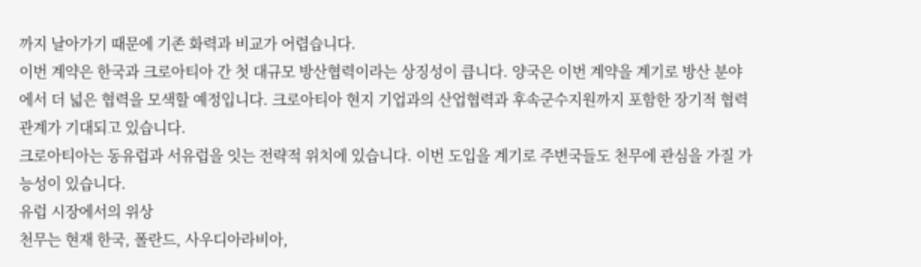까지 날아가기 때문에 기존 화력과 비교가 어렵습니다.
이번 계약은 한국과 크로아티아 간 첫 대규모 방산협력이라는 상징성이 큽니다. 양국은 이번 계약을 계기로 방산 분야에서 더 넓은 협력을 모색할 예정입니다. 크로아티아 현지 기업과의 산업협력과 후속군수지원까지 포함한 장기적 협력 관계가 기대되고 있습니다.
크로아티아는 동유럽과 서유럽을 잇는 전략적 위치에 있습니다. 이번 도입을 계기로 주변국들도 천무에 관심을 가질 가능성이 있습니다.
유럽 시장에서의 위상
천무는 현재 한국, 폴란드, 사우디아라비아,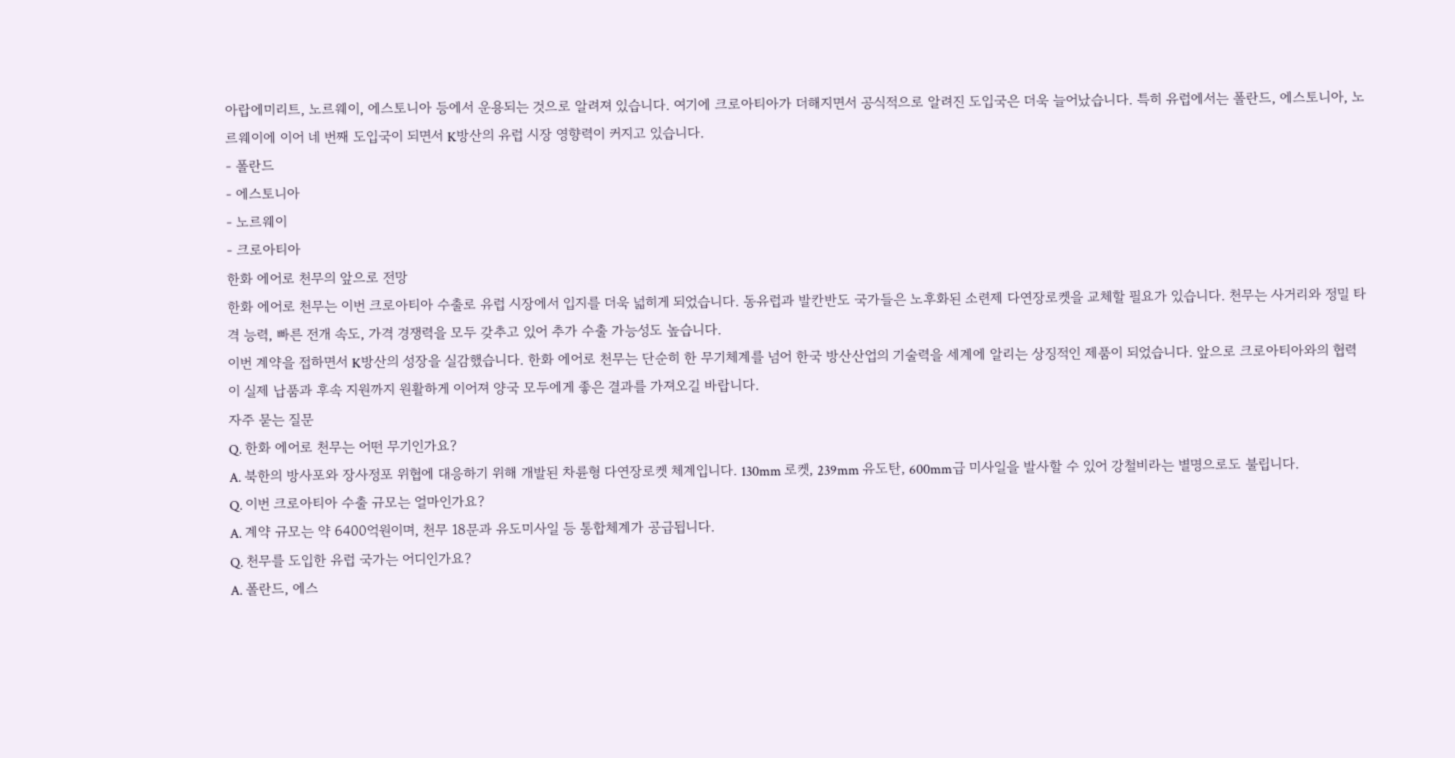아랍에미리트, 노르웨이, 에스토니아 등에서 운용되는 것으로 알려져 있습니다. 여기에 크로아티아가 더해지면서 공식적으로 알려진 도입국은 더욱 늘어났습니다. 특히 유럽에서는 폴란드, 에스토니아, 노르웨이에 이어 네 번째 도입국이 되면서 K방산의 유럽 시장 영향력이 커지고 있습니다.
- 폴란드
- 에스토니아
- 노르웨이
- 크로아티아
한화 에어로 천무의 앞으로 전망
한화 에어로 천무는 이번 크로아티아 수출로 유럽 시장에서 입지를 더욱 넓히게 되었습니다. 동유럽과 발칸반도 국가들은 노후화된 소련제 다연장로켓을 교체할 필요가 있습니다. 천무는 사거리와 정밀 타격 능력, 빠른 전개 속도, 가격 경쟁력을 모두 갖추고 있어 추가 수출 가능성도 높습니다.
이번 계약을 접하면서 K방산의 성장을 실감했습니다. 한화 에어로 천무는 단순히 한 무기체계를 넘어 한국 방산산업의 기술력을 세계에 알리는 상징적인 제품이 되었습니다. 앞으로 크로아티아와의 협력이 실제 납품과 후속 지원까지 원활하게 이어져 양국 모두에게 좋은 결과를 가져오길 바랍니다.
자주 묻는 질문
Q. 한화 에어로 천무는 어떤 무기인가요?
A. 북한의 방사포와 장사정포 위협에 대응하기 위해 개발된 차륜형 다연장로켓 체계입니다. 130mm 로켓, 239mm 유도탄, 600mm급 미사일을 발사할 수 있어 강철비라는 별명으로도 불립니다.
Q. 이번 크로아티아 수출 규모는 얼마인가요?
A. 계약 규모는 약 6400억원이며, 천무 18문과 유도미사일 등 통합체계가 공급됩니다.
Q. 천무를 도입한 유럽 국가는 어디인가요?
A. 폴란드, 에스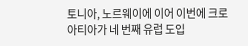토니아, 노르웨이에 이어 이번에 크로아티아가 네 번째 유럽 도입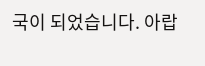국이 되었습니다. 아랍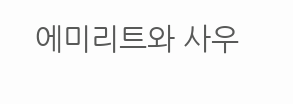에미리트와 사우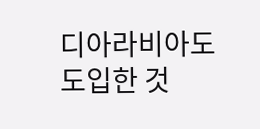디아라비아도 도입한 것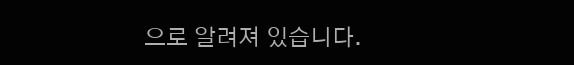으로 알려져 있습니다.